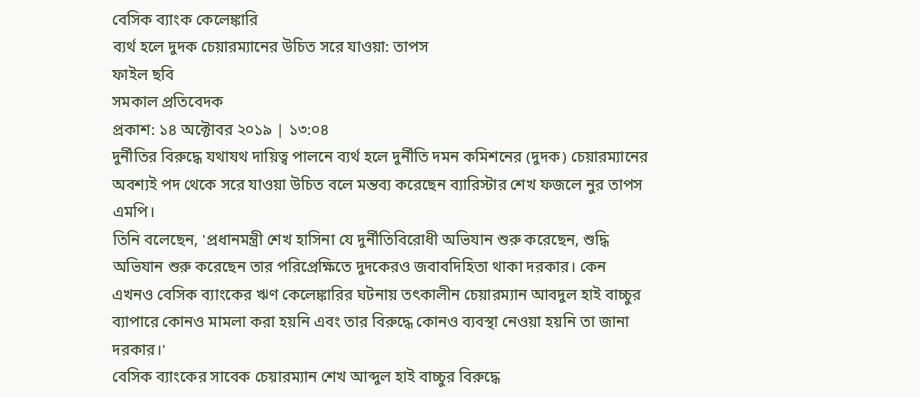বেসিক ব্যাংক কেলেঙ্কারি
ব্যর্থ হলে দুদক চেয়ারম্যানের উচিত সরে যাওয়া: তাপস
ফাইল ছবি
সমকাল প্রতিবেদক
প্রকাশ: ১৪ অক্টোবর ২০১৯ | ১৩:০৪
দুর্নীতির বিরুদ্ধে যথাযথ দায়িত্ব পালনে ব্যর্থ হলে দুর্নীতি দমন কমিশনের (দুদক) চেয়ারম্যানের অবশ্যই পদ থেকে সরে যাওয়া উচিত বলে মন্তব্য করেছেন ব্যারিস্টার শেখ ফজলে নুর তাপস এমপি।
তিনি বলেছেন, 'প্রধানমন্ত্রী শেখ হাসিনা যে দুর্নীতিবিরোধী অভিযান শুরু করেছেন, শুদ্ধি অভিযান শুরু করেছেন তার পরিপ্রেক্ষিতে দুদকেরও জবাবদিহিতা থাকা দরকার। কেন এখনও বেসিক ব্যাংকের ঋণ কেলেঙ্কারির ঘটনায় তৎকালীন চেয়ারম্যান আবদুল হাই বাচ্চুর ব্যাপারে কোনও মামলা করা হয়নি এবং তার বিরুদ্ধে কোনও ব্যবস্থা নেওয়া হয়নি তা জানা দরকার।'
বেসিক ব্যাংকের সাবেক চেয়ারম্যান শেখ আব্দুল হাই বাচ্চুর বিরুদ্ধে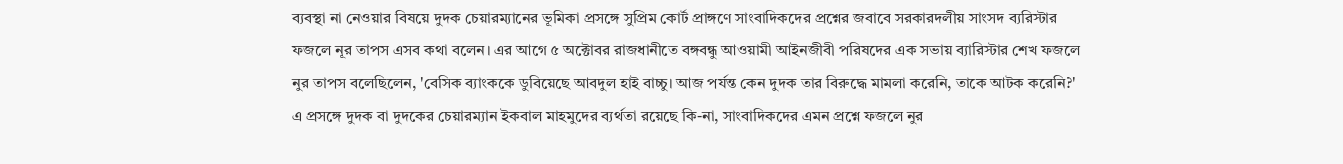ব্যবস্থা না নেওয়ার বিষয়ে দুদক চেয়ারম্যানের ভূমিকা প্রসঙ্গে সুপ্রিম কোর্ট প্রাঙ্গণে সাংবাদিকদের প্রশ্নের জবাবে সরকারদলীয় সাংসদ ব্যরিস্টার ফজলে নূর তাপস এসব কথা বলেন। এর আগে ৫ অক্টোবর রাজধানীতে বঙ্গবন্ধু আওয়ামী আইনজীবী পরিষদের এক সভায় ব্যারিস্টার শেখ ফজলে নুর তাপস বলেছিলেন, 'বেসিক ব্যাংককে ডুবিয়েছে আবদুল হাই বাচ্চু। আজ পর্যন্ত কেন দুদক তার বিরুদ্ধে মামলা করেনি, তাকে আটক করেনি?'
এ প্রসঙ্গে দুদক বা দুদকের চেয়ারম্যান ইকবাল মাহমুদের ব্যর্থতা রয়েছে কি-না, সাংবাদিকদের এমন প্রশ্নে ফজলে নুর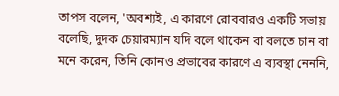তাপস বলেন, 'অবশ্যই, এ কারণে রোববারও একটি সভায় বলেছি, দুদক চেয়ারম্যান যদি বলে থাকেন বা বলতে চান বা মনে করেন, তিনি কোনও প্রভাবের কারণে এ ব্যবস্থা নেননি,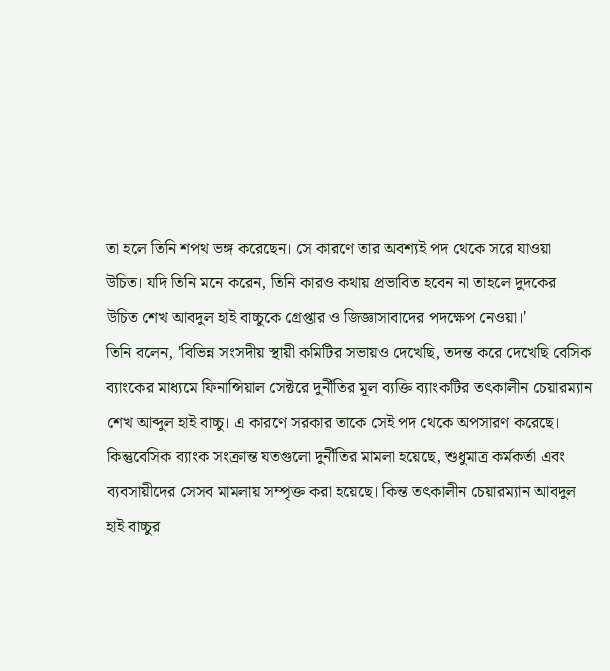তা হলে তিনি শপথ ভঙ্গ করেছেন। সে কারণে তার অবশ্যই পদ থেকে সরে যাওয়া উচিত। যদি তিনি মনে করেন, তিনি কারও কথায় প্রভাবিত হবেন না তাহলে দুদকের উচিত শেখ আবদুল হাই বাচ্চুকে গ্রেপ্তার ও জিজ্ঞাসাবাদের পদক্ষেপ নেওয়া।'
তিনি বলেন, 'বিভিন্ন সংসদীয় স্থায়ী কমিটির সভায়ও দেখেছি, তদন্ত করে দেখেছি বেসিক ব্যাংকের মাধ্যমে ফিনান্সিয়াল সেক্টরে দুর্নীতির মূল ব্যক্তি ব্যাংকটির তৎকালীন চেয়ারম্যান শেখ আব্দুল হাই বাচ্চু। এ কারণে সরকার তাকে সেই পদ থেকে অপসারণ করেছে। কিন্তুবেসিক ব্যাংক সংক্রান্ত যতগুলো দুর্নীতির মামলা হয়েছে, শুধুমাত্র কর্মকর্তা এবং ব্যবসায়ীদের সেসব মামলায় সম্পৃক্ত করা হয়েছে। কিন্ত তৎকালীন চেয়ারম্যান আবদুল হাই বাচ্চুর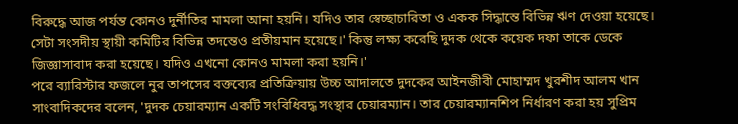বিরুদ্ধে আজ পর্যন্ত কোনও দুর্নীতির মামলা আনা হয়নি। যদিও তার স্বেচ্ছাচারিতা ও একক সিদ্ধান্তে বিভিন্ন ঋণ দেওয়া হয়েছে। সেটা সংসদীয় স্থায়ী কমিটির বিভিন্ন তদন্তেও প্রতীয়মান হয়েছে।' কিন্তু লক্ষ্য করেছি দুদক থেকে কয়েক দফা তাকে ডেকে জিজ্ঞাসাবাদ করা হয়েছে। যদিও এখনো কোনও মামলা করা হয়নি।'
পরে ব্যারিস্টার ফজলে নুর তাপসের বক্তব্যের প্রতিক্রিয়ায় উচ্চ আদালতে দুদকের আইনজীবী মোহাম্মদ খুরশীদ আলম খান সাংবাদিকদের বলেন, 'দুদক চেয়ারম্যান একটি সংবিধিবদ্ধ সংস্থার চেয়ারম্যান। তার চেয়ারম্যানশিপ নির্ধারণ করা হয় সুপ্রিম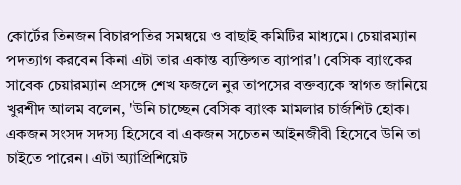কোর্টের তিনজন বিচারপতির সমন্বয়ে ও বাছাই কমিটির মাধ্যমে। চেয়ারম্যান পদত্যাগ করবেন কিনা এটা তার একান্ত ব্যক্তিগত ব্যাপার'। বেসিক ব্যাংকের সাবেক চেয়ারম্যান প্রসঙ্গে শেখ ফজলে নুর তাপসের বক্তব্যকে স্বাগত জানিয়ে খুরশীদ আলম বলেন, 'উনি চাচ্ছেন বেসিক ব্যাংক মামলার চার্জশিট হোক। একজন সংসদ সদস্য হিসেবে বা একজন সচেতন আইনজীবী হিসেবে উনি তা চাইতে পারেন। এটা অ্যাপ্রিশিয়েট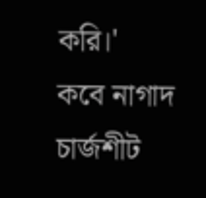করি।'
কবে নাগাদ চার্জশীট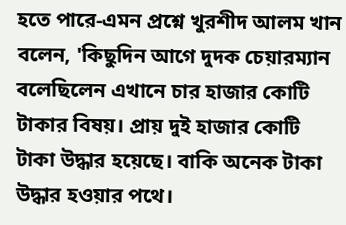হতে পারে-এমন প্রশ্নে খুরশীদ আলম খান বলেন, 'কিছুদিন আগে দুদক চেয়ারম্যান বলেছিলেন এখানে চার হাজার কোটি টাকার বিষয়। প্রায় দুই হাজার কোটি টাকা উদ্ধার হয়েছে। বাকি অনেক টাকা উদ্ধার হওয়ার পথে।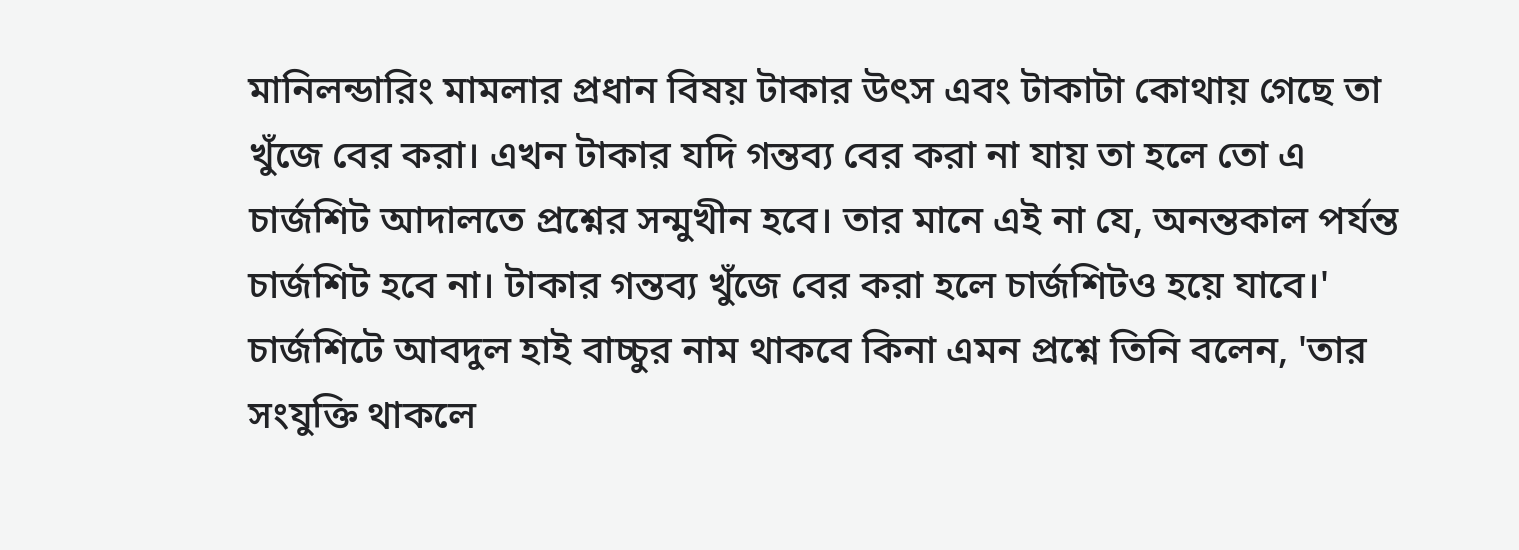মানিলন্ডারিং মামলার প্রধান বিষয় টাকার উৎস এবং টাকাটা কোথায় গেছে তা খুঁজে বের করা। এখন টাকার যদি গন্তব্য বের করা না যায় তা হলে তো এ চার্জশিট আদালতে প্রশ্নের সন্মুখীন হবে। তার মানে এই না যে, অনন্তকাল পর্যন্ত চার্জশিট হবে না। টাকার গন্তব্য খুঁজে বের করা হলে চার্জশিটও হয়ে যাবে।' চার্জশিটে আবদুল হাই বাচ্চুর নাম থাকবে কিনা এমন প্রশ্নে তিনি বলেন, 'তার সংযুক্তি থাকলে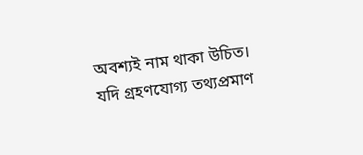অবশ্যই নাম থাকা উচিত। যদি গ্রহণযোগ্য তথ্যপ্রমাণ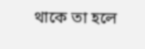থাকে তা হলে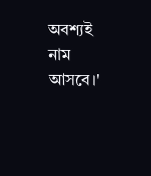অবশ্যই নাম আসবে।'